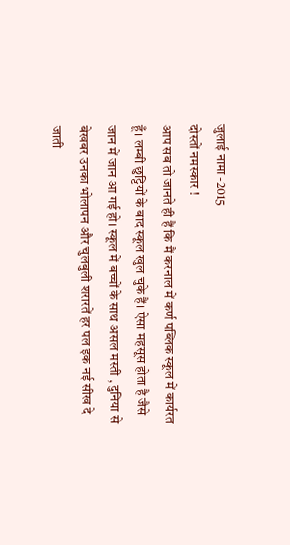जुलाई नामा -2015
दोस्तों नमस्कार !
आप सब तो जानते ही हैं कि मैं करनाल में कर्ण पब्लिक स्कूल में कार्यरत हूँ। लम्बी छुट्टियों के बाद स्कूल खुल चुके हैं। ऐसा महसूस होता है जैसे जान में जान आ गई हो। स्कूल में बच्चों के साथ असल मस्ती , दुनिया से बेखबर उनका भोलापन और चुलबुली शरारतें हर पल इक नई सीख दे जाती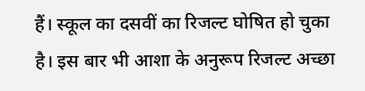हैं। स्कूल का दसवीं का रिजल्ट घोषित हो चुका है। इस बार भी आशा के अनुरूप रिजल्ट अच्छा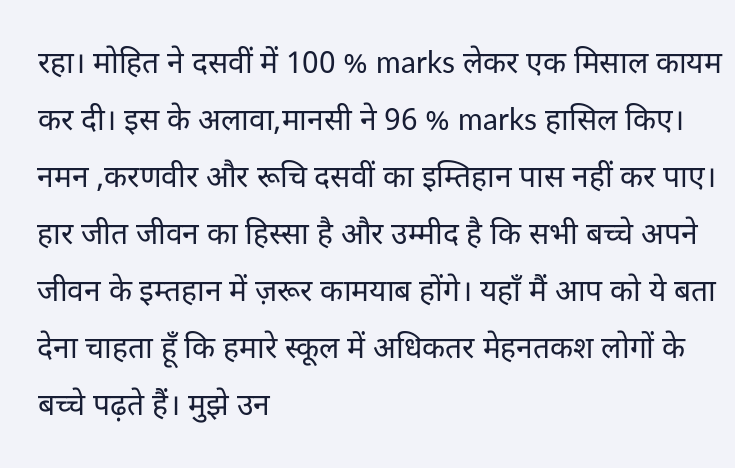रहा। मोहित ने दसवीं में 100 % marks लेकर एक मिसाल कायम कर दी। इस के अलावा,मानसी ने 96 % marks हासिल किए। नमन ,करणवीर और रूचि दसवीं का इम्तिहान पास नहीं कर पाए। हार जीत जीवन का हिस्सा है और उम्मीद है कि सभी बच्चे अपने जीवन के इम्तहान में ज़रूर कामयाब होंगे। यहाँ मैं आप को ये बता देना चाहता हूँ कि हमारे स्कूल में अधिकतर मेहनतकश लोगों के बच्चे पढ़ते हैं। मुझे उन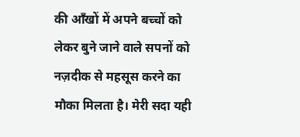की आँखों में अपने बच्चों को लेकर बुने जाने वाले सपनों को नज़दीक से महसूस करने का मौका मिलता है। मेरी सदा यही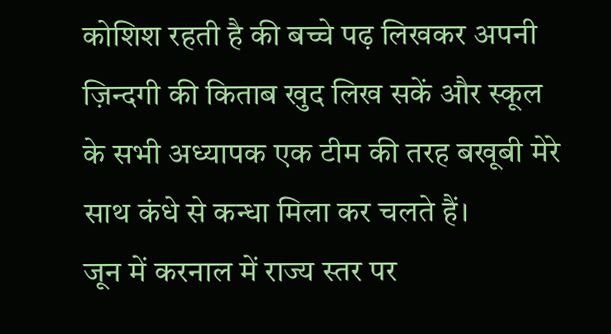कोशिश रहती है की बच्चे पढ़ लिखकर अपनी ज़िन्दगी की किताब खुद लिख सकें और स्कूल के सभी अध्यापक एक टीम की तरह बखूबी मेरे साथ कंधे से कन्धा मिला कर चलते हैं।
जून में करनाल में राज्य स्तर पर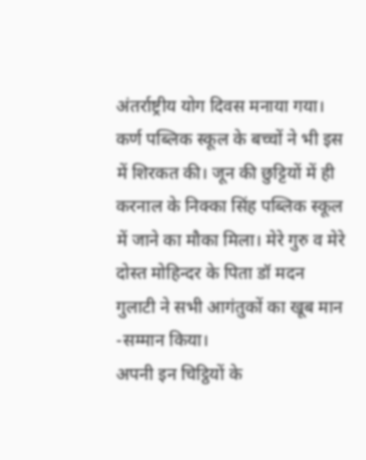अंतर्राष्ट्रीय योग दिवस मनाया गया। कर्ण पब्लिक स्कूल के बच्चों ने भी इस में शिरकत की। जून की छुट्टियों में ही करनाल के निक्का सिंह पब्लिक स्कूल में जाने का मौका मिला। मेरे गुरु व मेरे दोस्त मोहिन्दर के पिता डॉ मदन गुलाटी ने सभी आगंतुकों का खूब मान -सम्मान किया।
अपनी इन चिट्ठियों के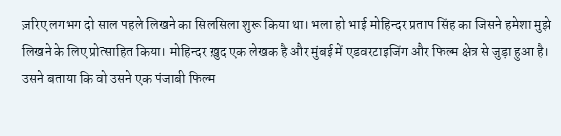ज़रिए लगभग दो साल पहले लिखने का सिलसिला शुरू किया था। भला हो भाई मोहिन्दर प्रताप सिंह का जिसने हमेशा मुझे लिखने के लिए प्रोत्साहित किया। मोहिन्दर ख़ुद एक लेखक है और मुंबई में एडवरटाइजिंग और फिल्म क्षेत्र से जुड़ा हुआ है। उसने बताया कि वो उसने एक पंजाबी फिल्म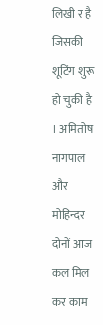लिखी र है जिसकी शूटिंग शुरू हो चुकी है । अमितोष नागपाल और मोहिन्दर दोनों आज कल मिल कर काम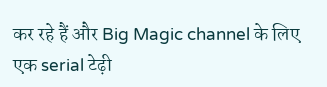कर रहे हैं और Big Magic channel के लिए एक serial टेढ़ी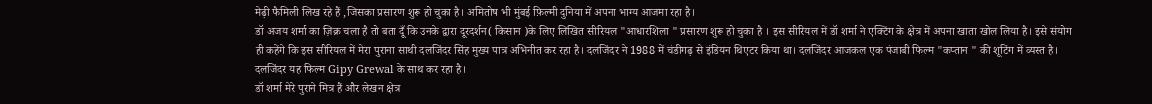मेढ़ी फैमिली लिख रहे हैं ,जिसका प्रसारण शुरू हो चुका है। अमितोष भी मुंबई फ़िल्मी दुनिया में अपना भाग्य आजमा रहा है।
डॉ अजय शर्मा का ज़िक्र चला है तो बता दूँ कि उनके द्वारा दूरदर्शन( किसान )के लिए लिखित सीरियल "आधारशिला " प्रसारण शुरू हो चुका है । इस सीरियल में डॉ शर्मा ने एक्टिंग के क्षेत्र में अपना खाता खोल लिया है। इसे संयोग ही कहेंगे कि इस सीरियल में मेरा पुराना साथी दलजिंदर सिंह मुख्य पात्र अभिनीत कर रहा है। दलजिंदर ने 1988 में चंडीगढ़ से इंडियन थिएटर किया था। दलजिंदर आजकल एक पंजाबी फिल्म "कप्तान " की शूटिंग में व्यस्त है।
दलजिंदर यह फिल्म Gipy Grewal के साथ कर रहा है।
डॉ शर्मा मेरे पुराने मित्र हैं और लेखन क्षेत्र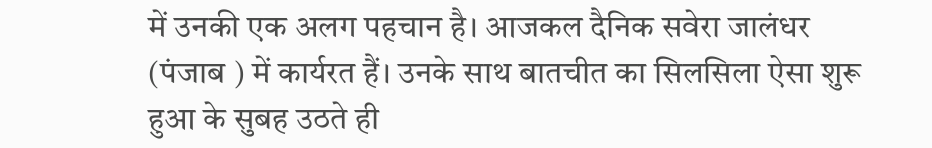में उनकी एक अलग पहचान है। आजकल दैनिक सवेरा जालंधर (पंजाब ) में कार्यरत हैं। उनके साथ बातचीत का सिलसिला ऐसा शुरू हुआ के सुबह उठते ही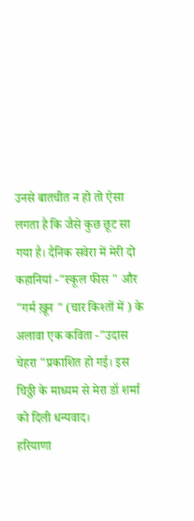उनसे बातचीत न हो तो ऐसा लगता है कि जैसे कुछ छूट सा गया है। दैनिक सवेरा में मेरी दो कहानियां -"स्कूल फीस " और "गर्म ख़ून " (चार किश्तों में ) के अलावा एक कविता -"उदास चेहरा "प्रकाशित हो गई। इस चिठ्ठी के माध्यम से मेरा डॉ शर्मा को दिली धन्यवाद।
हरियाणा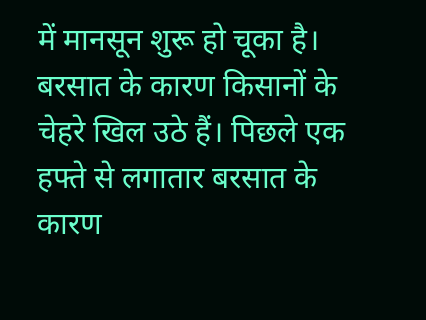में मानसून शुरू हो चूका है। बरसात के कारण किसानों के चेहरे खिल उठे हैं। पिछले एक हफ्ते से लगातार बरसात के कारण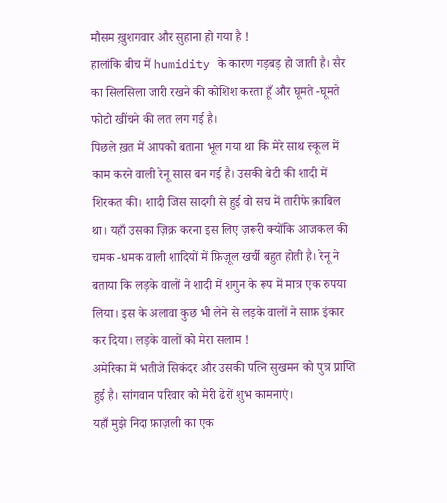मौसम ख़ुशगवार और सुहाना हो गया है !
हालांकि बीच में humidity के कारण गड़बड़ हो जाती है। सैर का सिलसिला जारी रखने की कोशिश करता हूँ और घूमते -घूमते फोटो खींचने की लत लग गई है।
पिछले ख़त में आपको बताना भूल गया था कि मेरे साथ स्कूल में काम करने वाली रेनू सास बन गई है। उसकी बेटी की शादी में शिरकत की। शादी जिस सादगी से हुई वो सच में तारीफे क़ाबिल था। यहाँ उसका ज़िक्र करना इस लिए ज़रूरी क्योंकि आजकल की चमक -धमक वाली शादियों में फ़िज़ूल खर्ची बहुत होती है। रेनू ने बताया कि लड़के वालों ने शादी में शगुन के रूप में मात्र एक रुपया लिया। इस के अलावा कुछ भी लेने से लड़के वालों ने साफ़ इंकार कर दिया। लड़के वालों को मेरा सलाम !
अमेरिका में भतीजे सिकंदर और उसकी पत्नि सुखमन को पुत्र प्राप्ति हुई है। सांगवान परिवार को मेरी ढेरों शुभ कामनाएं।
यहाँ मुझे निदा फ़ाज़ली का एक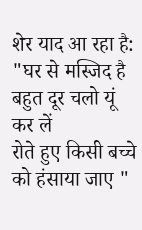शेर याद आ रहा है:
"घर से मस्जिद है बहुत दूर चलो यूं कर लें
रोते हुए किसी बच्चे को हंसाया जाए "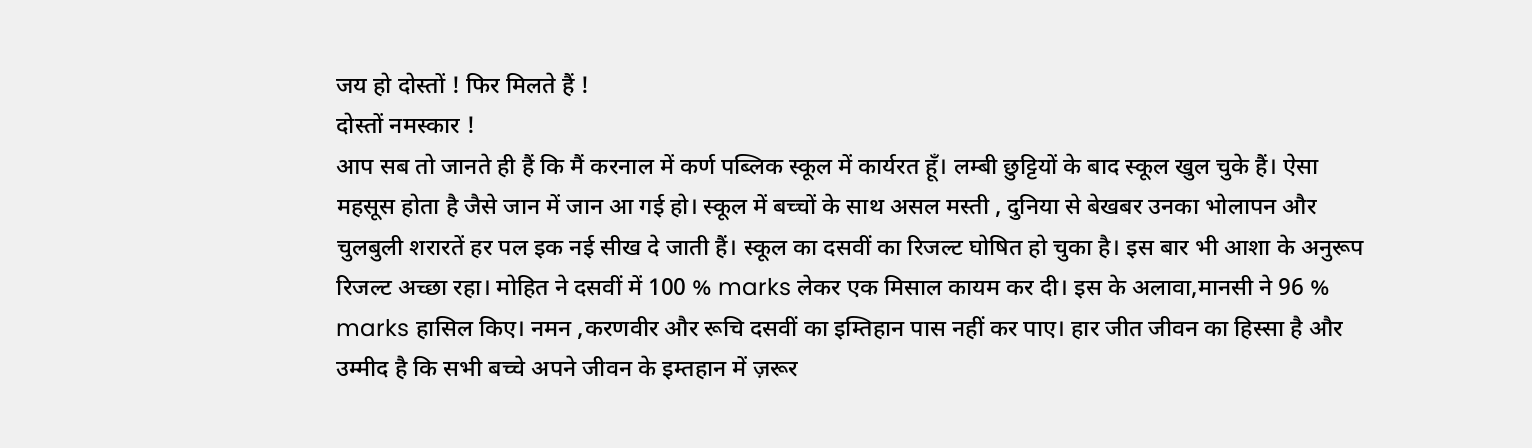जय हो दोस्तों ! फिर मिलते हैं !
दोस्तों नमस्कार !
आप सब तो जानते ही हैं कि मैं करनाल में कर्ण पब्लिक स्कूल में कार्यरत हूँ। लम्बी छुट्टियों के बाद स्कूल खुल चुके हैं। ऐसा महसूस होता है जैसे जान में जान आ गई हो। स्कूल में बच्चों के साथ असल मस्ती , दुनिया से बेखबर उनका भोलापन और चुलबुली शरारतें हर पल इक नई सीख दे जाती हैं। स्कूल का दसवीं का रिजल्ट घोषित हो चुका है। इस बार भी आशा के अनुरूप रिजल्ट अच्छा रहा। मोहित ने दसवीं में 100 % marks लेकर एक मिसाल कायम कर दी। इस के अलावा,मानसी ने 96 % marks हासिल किए। नमन ,करणवीर और रूचि दसवीं का इम्तिहान पास नहीं कर पाए। हार जीत जीवन का हिस्सा है और उम्मीद है कि सभी बच्चे अपने जीवन के इम्तहान में ज़रूर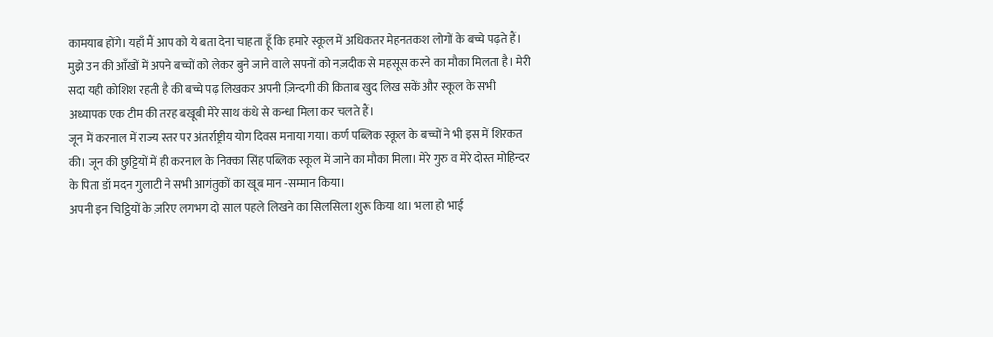कामयाब होंगे। यहाँ मैं आप को ये बता देना चाहता हूँ कि हमारे स्कूल में अधिकतर मेहनतकश लोगों के बच्चे पढ़ते हैं। मुझे उन की आँखों में अपने बच्चों को लेकर बुने जाने वाले सपनों को नज़दीक से महसूस करने का मौका मिलता है। मेरी सदा यही कोशिश रहती है की बच्चे पढ़ लिखकर अपनी ज़िन्दगी की किताब खुद लिख सकें और स्कूल के सभी अध्यापक एक टीम की तरह बखूबी मेरे साथ कंधे से कन्धा मिला कर चलते हैं।
जून में करनाल में राज्य स्तर पर अंतर्राष्ट्रीय योग दिवस मनाया गया। कर्ण पब्लिक स्कूल के बच्चों ने भी इस में शिरकत की। जून की छुट्टियों में ही करनाल के निक्का सिंह पब्लिक स्कूल में जाने का मौका मिला। मेरे गुरु व मेरे दोस्त मोहिन्दर के पिता डॉ मदन गुलाटी ने सभी आगंतुकों का खूब मान -सम्मान किया।
अपनी इन चिट्ठियों के ज़रिए लगभग दो साल पहले लिखने का सिलसिला शुरू किया था। भला हो भाई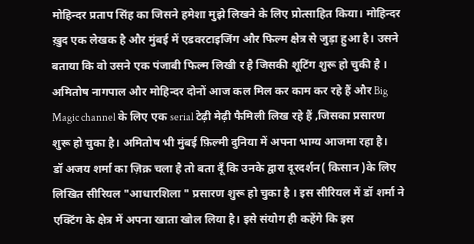मोहिन्दर प्रताप सिंह का जिसने हमेशा मुझे लिखने के लिए प्रोत्साहित किया। मोहिन्दर ख़ुद एक लेखक है और मुंबई में एडवरटाइजिंग और फिल्म क्षेत्र से जुड़ा हुआ है। उसने बताया कि वो उसने एक पंजाबी फिल्म लिखी र है जिसकी शूटिंग शुरू हो चुकी है । अमितोष नागपाल और मोहिन्दर दोनों आज कल मिल कर काम कर रहे हैं और Big Magic channel के लिए एक serial टेढ़ी मेढ़ी फैमिली लिख रहे हैं ,जिसका प्रसारण शुरू हो चुका है। अमितोष भी मुंबई फ़िल्मी दुनिया में अपना भाग्य आजमा रहा है।
डॉ अजय शर्मा का ज़िक्र चला है तो बता दूँ कि उनके द्वारा दूरदर्शन( किसान )के लिए लिखित सीरियल "आधारशिला " प्रसारण शुरू हो चुका है । इस सीरियल में डॉ शर्मा ने एक्टिंग के क्षेत्र में अपना खाता खोल लिया है। इसे संयोग ही कहेंगे कि इस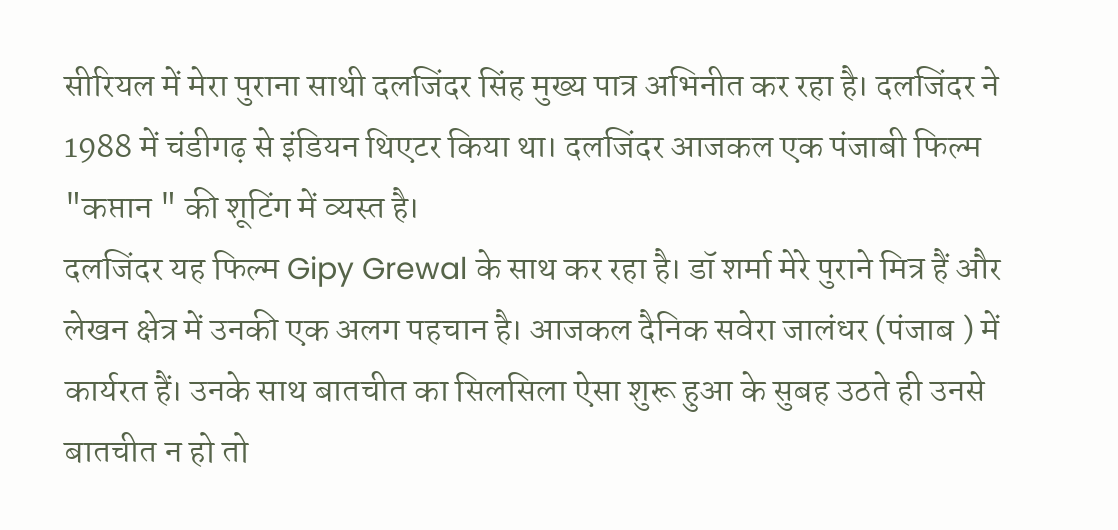सीरियल में मेरा पुराना साथी दलजिंदर सिंह मुख्य पात्र अभिनीत कर रहा है। दलजिंदर ने 1988 में चंडीगढ़ से इंडियन थिएटर किया था। दलजिंदर आजकल एक पंजाबी फिल्म "कप्तान " की शूटिंग में व्यस्त है।
दलजिंदर यह फिल्म Gipy Grewal के साथ कर रहा है। डॉ शर्मा मेरे पुराने मित्र हैं और लेखन क्षेत्र में उनकी एक अलग पहचान है। आजकल दैनिक सवेरा जालंधर (पंजाब ) में कार्यरत हैं। उनके साथ बातचीत का सिलसिला ऐसा शुरू हुआ के सुबह उठते ही उनसे बातचीत न हो तो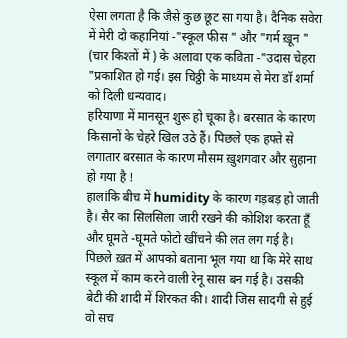ऐसा लगता है कि जैसे कुछ छूट सा गया है। दैनिक सवेरा में मेरी दो कहानियां -"स्कूल फीस " और "गर्म ख़ून " (चार किश्तों में ) के अलावा एक कविता -"उदास चेहरा "प्रकाशित हो गई। इस चिठ्ठी के माध्यम से मेरा डॉ शर्मा को दिली धन्यवाद।
हरियाणा में मानसून शुरू हो चूका है। बरसात के कारण किसानों के चेहरे खिल उठे हैं। पिछले एक हफ्ते से लगातार बरसात के कारण मौसम ख़ुशगवार और सुहाना हो गया है !
हालांकि बीच में humidity के कारण गड़बड़ हो जाती है। सैर का सिलसिला जारी रखने की कोशिश करता हूँ और घूमते -घूमते फोटो खींचने की लत लग गई है।
पिछले ख़त में आपको बताना भूल गया था कि मेरे साथ स्कूल में काम करने वाली रेनू सास बन गई है। उसकी बेटी की शादी में शिरकत की। शादी जिस सादगी से हुई वो सच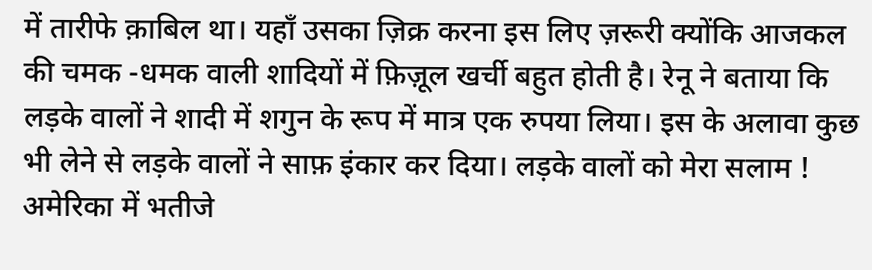में तारीफे क़ाबिल था। यहाँ उसका ज़िक्र करना इस लिए ज़रूरी क्योंकि आजकल की चमक -धमक वाली शादियों में फ़िज़ूल खर्ची बहुत होती है। रेनू ने बताया कि लड़के वालों ने शादी में शगुन के रूप में मात्र एक रुपया लिया। इस के अलावा कुछ भी लेने से लड़के वालों ने साफ़ इंकार कर दिया। लड़के वालों को मेरा सलाम !
अमेरिका में भतीजे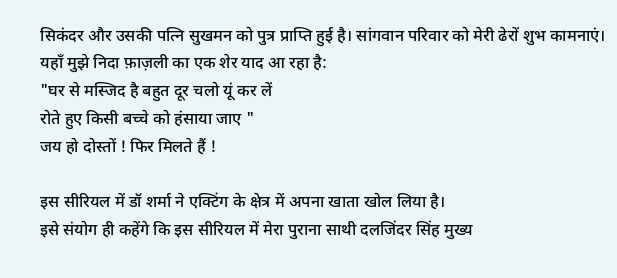सिकंदर और उसकी पत्नि सुखमन को पुत्र प्राप्ति हुई है। सांगवान परिवार को मेरी ढेरों शुभ कामनाएं।
यहाँ मुझे निदा फ़ाज़ली का एक शेर याद आ रहा है:
"घर से मस्जिद है बहुत दूर चलो यूं कर लें
रोते हुए किसी बच्चे को हंसाया जाए "
जय हो दोस्तों ! फिर मिलते हैं !

इस सीरियल में डॉ शर्मा ने एक्टिंग के क्षेत्र में अपना खाता खोल लिया है।
इसे संयोग ही कहेंगे कि इस सीरियल में मेरा पुराना साथी दलजिंदर सिंह मुख्य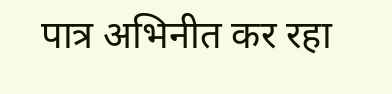पात्र अभिनीत कर रहा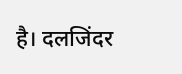है। दलजिंदर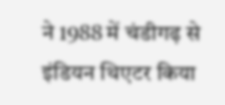ने 1988 में चंडीगढ़ से इंडियन थिएटर किया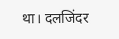था। दलजिंदर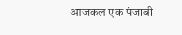आजकल एक पंजाबी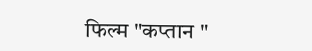फिल्म "कप्तान "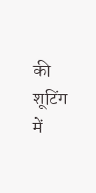की शूटिंग में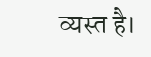व्यस्त है।